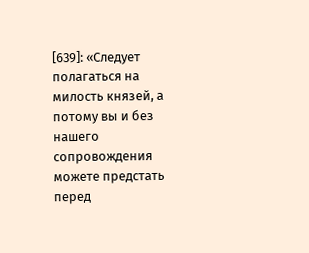[639]: «Следует полагаться на милость князей, а потому вы и без нашего сопровождения можете предстать перед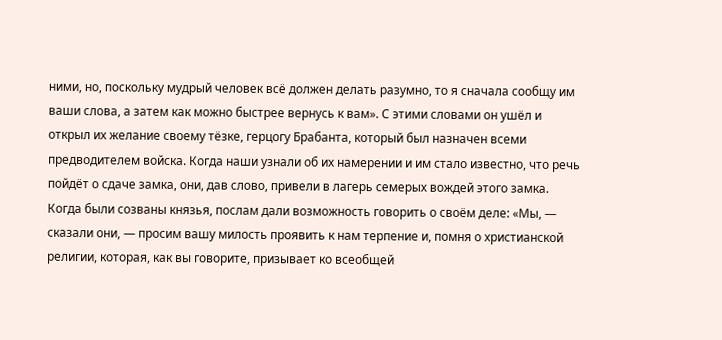ними, но, поскольку мудрый человек всё должен делать разумно, то я сначала сообщу им ваши слова, а затем как можно быстрее вернусь к вам». С этими словами он ушёл и открыл их желание своему тёзке, герцогу Брабанта, который был назначен всеми предводителем войска. Когда наши узнали об их намерении и им стало известно, что речь пойдёт о сдаче замка, они, дав слово, привели в лагерь семерых вождей этого замка. Когда были созваны князья, послам дали возможность говорить о своём деле: «Мы, — сказали они, — просим вашу милость проявить к нам терпение и, помня о христианской религии, которая, как вы говорите, призывает ко всеобщей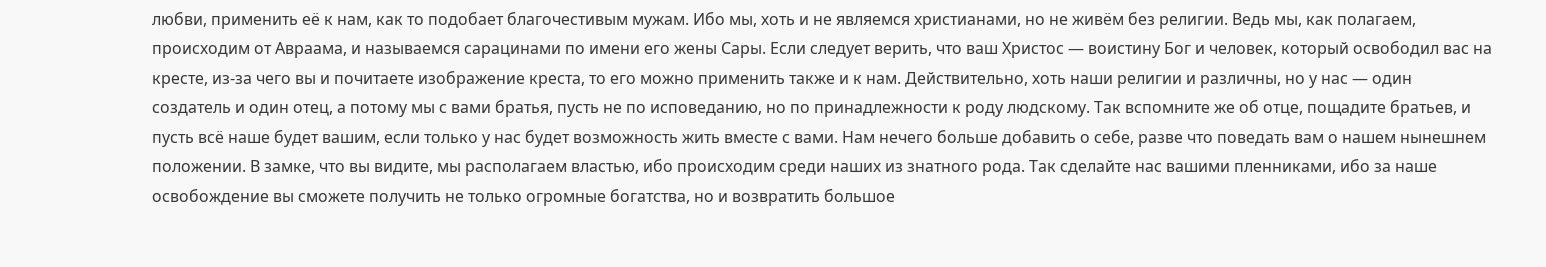любви, применить её к нам, как то подобает благочестивым мужам. Ибо мы, хоть и не являемся христианами, но не живём без религии. Ведь мы, как полагаем, происходим от Авраама, и называемся сарацинами по имени его жены Сары. Если следует верить, что ваш Христос — воистину Бог и человек, который освободил вас на кресте, из-за чего вы и почитаете изображение креста, то его можно применить также и к нам. Действительно, хоть наши религии и различны, но у нас — один создатель и один отец, а потому мы с вами братья, пусть не по исповеданию, но по принадлежности к роду людскому. Так вспомните же об отце, пощадите братьев, и пусть всё наше будет вашим, если только у нас будет возможность жить вместе с вами. Нам нечего больше добавить о себе, разве что поведать вам о нашем нынешнем положении. В замке, что вы видите, мы располагаем властью, ибо происходим среди наших из знатного рода. Так сделайте нас вашими пленниками, ибо за наше освобождение вы сможете получить не только огромные богатства, но и возвратить большое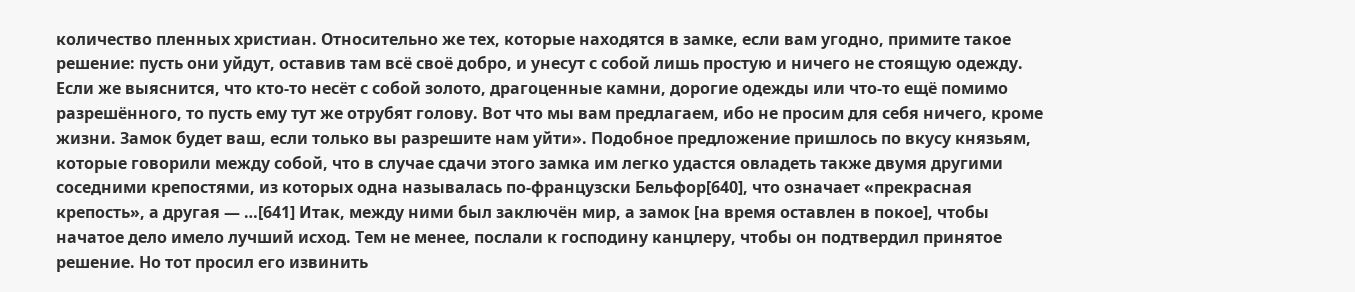количество пленных христиан. Относительно же тех, которые находятся в замке, если вам угодно, примите такое решение: пусть они уйдут, оставив там всё своё добро, и унесут с собой лишь простую и ничего не стоящую одежду. Если же выяснится, что кто-то несёт с собой золото, драгоценные камни, дорогие одежды или что-то ещё помимо разрешённого, то пусть ему тут же отрубят голову. Вот что мы вам предлагаем, ибо не просим для себя ничего, кроме жизни. Замок будет ваш, если только вы разрешите нам уйти». Подобное предложение пришлось по вкусу князьям, которые говорили между собой, что в случае сдачи этого замка им легко удастся овладеть также двумя другими соседними крепостями, из которых одна называлась по-французски Бельфор[640], что означает «прекрасная крепость», а другая — …[641] Итак, между ними был заключён мир, а замок [на время оставлен в покое], чтобы начатое дело имело лучший исход. Тем не менее, послали к господину канцлеру, чтобы он подтвердил принятое решение. Но тот просил его извинить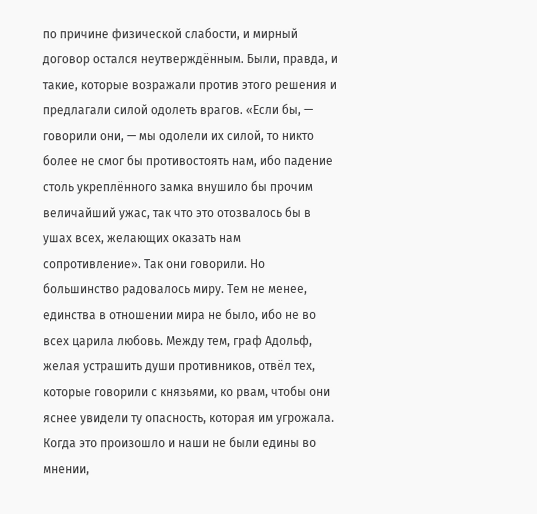по причине физической слабости, и мирный договор остался неутверждённым. Были, правда, и такие, которые возражали против этого решения и предлагали силой одолеть врагов. «Если бы, — говорили они, — мы одолели их силой, то никто более не смог бы противостоять нам, ибо падение столь укреплённого замка внушило бы прочим величайший ужас, так что это отозвалось бы в ушах всех, желающих оказать нам сопротивление». Так они говорили. Но большинство радовалось миру. Тем не менее, единства в отношении мира не было, ибо не во всех царила любовь. Между тем, граф Адольф, желая устрашить души противников, отвёл тех, которые говорили с князьями, ко рвам, чтобы они яснее увидели ту опасность, которая им угрожала. Когда это произошло и наши не были едины во мнении,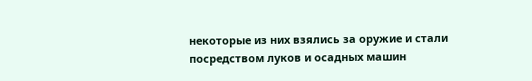некоторые из них взялись за оружие и стали посредством луков и осадных машин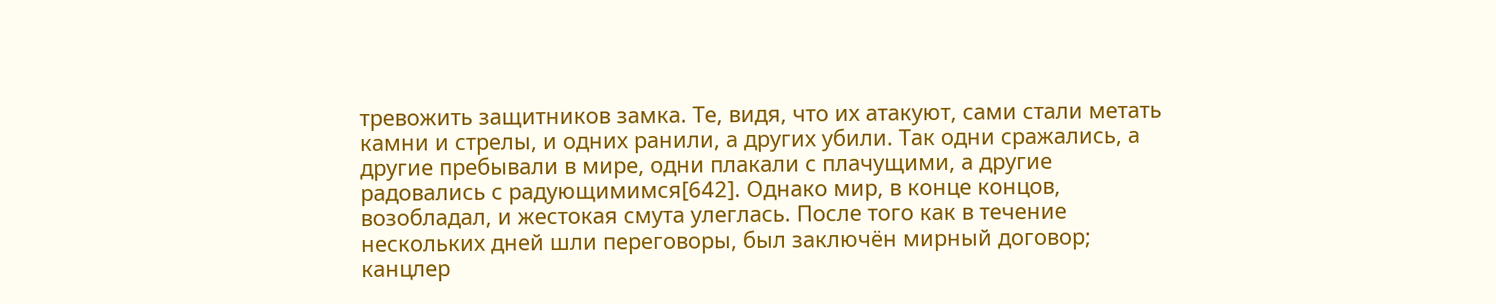тревожить защитников замка. Те, видя, что их атакуют, сами стали метать камни и стрелы, и одних ранили, а других убили. Так одни сражались, а другие пребывали в мире, одни плакали с плачущими, а другие радовались с радующимимся[642]. Однако мир, в конце концов, возобладал, и жестокая смута улеглась. После того как в течение нескольких дней шли переговоры, был заключён мирный договор; канцлер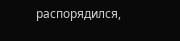распорядился,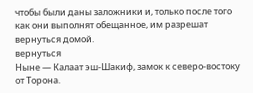чтобы были даны заложники и, только после того как они выполнят обещанное, им разрешат вернуться домой.
вернуться
Ныне — Калаат эш-Шакиф, замок к северо-востоку от Торона.